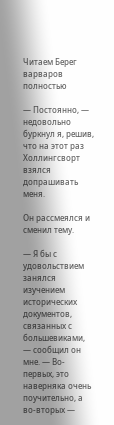Читаем Берег варваров полностью

— Постоянно, — недовольно буркнул я, решив, что на этот раз Холлингсворт взялся допрашивать меня.

Он рассмеялся и сменил тему.

— Я бы с удовольствием занялся изучением исторических документов, связанных с большевиками, — сообщил он мне. — Во-первых, это наверняка очень поучительно, а во-вторых —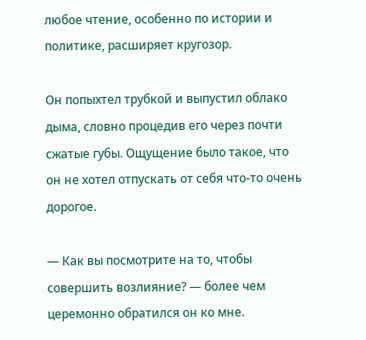любое чтение, особенно по истории и политике, расширяет кругозор.

Он попыхтел трубкой и выпустил облако дыма, словно процедив его через почти сжатые губы. Ощущение было такое, что он не хотел отпускать от себя что-то очень дорогое.

— Как вы посмотрите на то, чтобы совершить возлияние? — более чем церемонно обратился он ко мне.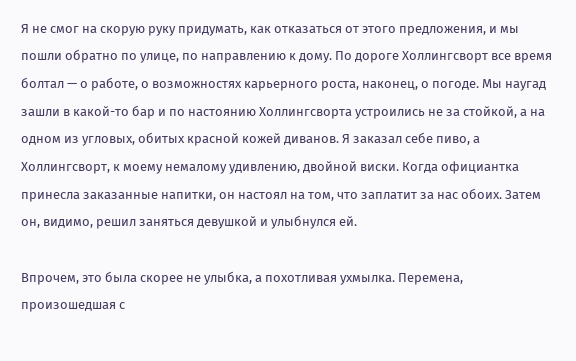Я не смог на скорую руку придумать, как отказаться от этого предложения, и мы пошли обратно по улице, по направлению к дому. По дороге Холлингсворт все время болтал — о работе, о возможностях карьерного роста, наконец, о погоде. Мы наугад зашли в какой-то бар и по настоянию Холлингсворта устроились не за стойкой, а на одном из угловых, обитых красной кожей диванов. Я заказал себе пиво, а Холлингсворт, к моему немалому удивлению, двойной виски. Когда официантка принесла заказанные напитки, он настоял на том, что заплатит за нас обоих. Затем он, видимо, решил заняться девушкой и улыбнулся ей.

Впрочем, это была скорее не улыбка, а похотливая ухмылка. Перемена, произошедшая с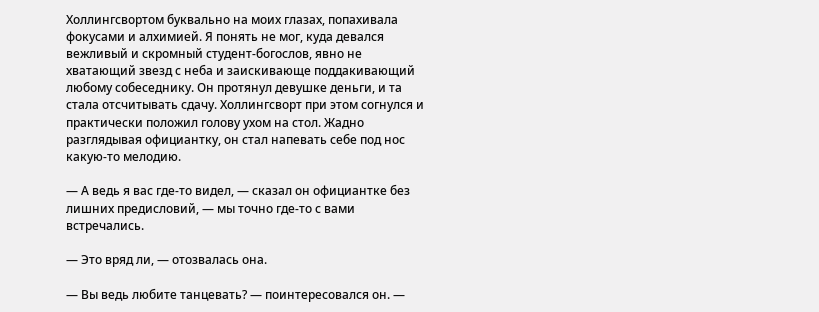Холлингсвортом буквально на моих глазах, попахивала фокусами и алхимией. Я понять не мог, куда девался вежливый и скромный студент-богослов, явно не хватающий звезд с неба и заискивающе поддакивающий любому собеседнику. Он протянул девушке деньги, и та стала отсчитывать сдачу. Холлингсворт при этом согнулся и практически положил голову ухом на стол. Жадно разглядывая официантку, он стал напевать себе под нос какую-то мелодию.

— А ведь я вас где-то видел, — сказал он официантке без лишних предисловий, — мы точно где-то с вами встречались.

— Это вряд ли, — отозвалась она.

— Вы ведь любите танцевать? — поинтересовался он. —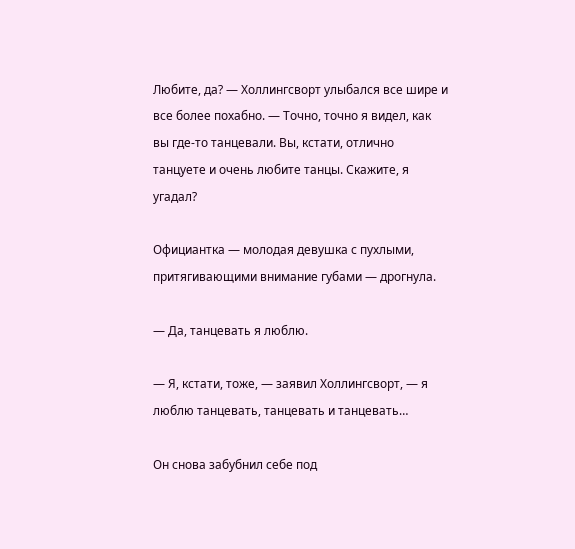Любите, да? — Холлингсворт улыбался все шире и все более похабно. — Точно, точно я видел, как вы где-то танцевали. Вы, кстати, отлично танцуете и очень любите танцы. Скажите, я угадал?

Официантка — молодая девушка с пухлыми, притягивающими внимание губами — дрогнула.

— Да, танцевать я люблю.

— Я, кстати, тоже, — заявил Холлингсворт, — я люблю танцевать, танцевать и танцевать…

Он снова забубнил себе под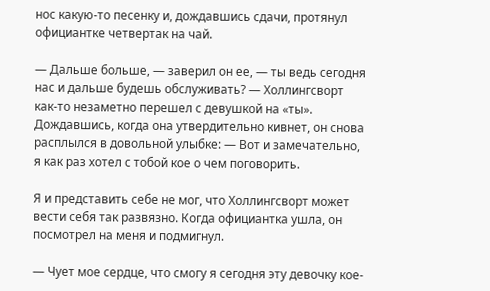нос какую-то песенку и, дождавшись сдачи, протянул официантке четвертак на чай.

— Дальше больше, — заверил он ее, — ты ведь сегодня нас и дальше будешь обслуживать? — Холлингсворт как-то незаметно перешел с девушкой на «ты». Дождавшись, когда она утвердительно кивнет, он снова расплылся в довольной улыбке: — Вот и замечательно, я как раз хотел с тобой кое о чем поговорить.

Я и представить себе не мог, что Холлингсворт может вести себя так развязно. Когда официантка ушла, он посмотрел на меня и подмигнул.

— Чует мое сердце, что смогу я сегодня эту девочку кое-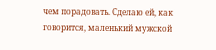чем порадовать. Сделаю ей, как говорится, маленький мужской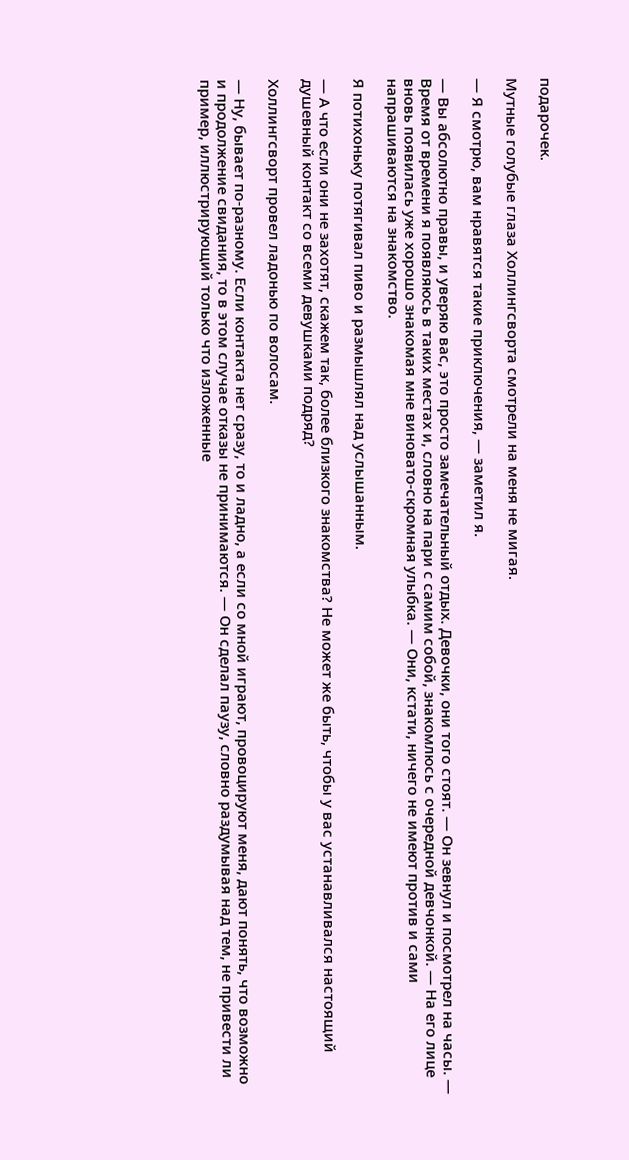подарочек.

Мутные голубые глаза Холлингсворта смотрели на меня не мигая.

— Я смотрю, вам нравятся такие приключения, — заметил я.

— Вы абсолютно правы, и уверяю вас, это просто замечательный отдых. Девочки, они того стоят. — Он зевнул и посмотрел на часы. — Время от времени я появляюсь в таких местах и, словно на пари с самим собой, знакомлюсь с очередной девчонкой. — На его лице вновь появилась уже хорошо знакомая мне виновато-скромная улыбка. — Они, кстати, ничего не имеют против и сами напрашиваются на знакомство.

Я потихоньку потягивал пиво и размышлял над услышанным.

— А что если они не захотят, скажем так, более близкого знакомства? Не может же быть, чтобы у вас устанавливался настоящий душевный контакт со всеми девушками подряд?

Холлингсворт провел ладонью по волосам.

— Ну, бывает по-разному. Если контакта нет сразу, то и ладно, а если со мной играют, провоцируют меня, дают понять, что возможно и продолжение свидания, то в этом случае отказы не принимаются. — Он сделал паузу, словно раздумывая над тем, не привести ли пример, иллюстрирующий только что изложенные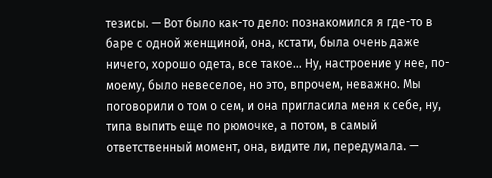тезисы. — Вот было как-то дело: познакомился я где-то в баре с одной женщиной, она, кстати, была очень даже ничего, хорошо одета, все такое… Ну, настроение у нее, по-моему, было невеселое, но это, впрочем, неважно. Мы поговорили о том о сем, и она пригласила меня к себе, ну, типа выпить еще по рюмочке, а потом, в самый ответственный момент, она, видите ли, передумала. —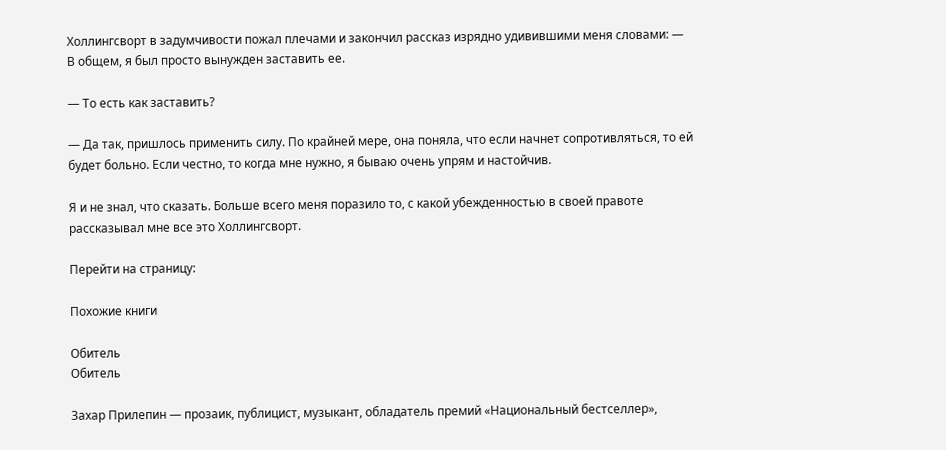Холлингсворт в задумчивости пожал плечами и закончил рассказ изрядно удивившими меня словами: — В общем, я был просто вынужден заставить ее.

— То есть как заставить?

— Да так, пришлось применить силу. По крайней мере, она поняла, что если начнет сопротивляться, то ей будет больно. Если честно, то когда мне нужно, я бываю очень упрям и настойчив.

Я и не знал, что сказать. Больше всего меня поразило то, с какой убежденностью в своей правоте рассказывал мне все это Холлингсворт.

Перейти на страницу:

Похожие книги

Обитель
Обитель

Захар Прилепин — прозаик, публицист, музыкант, обладатель премий «Национальный бестселлер»,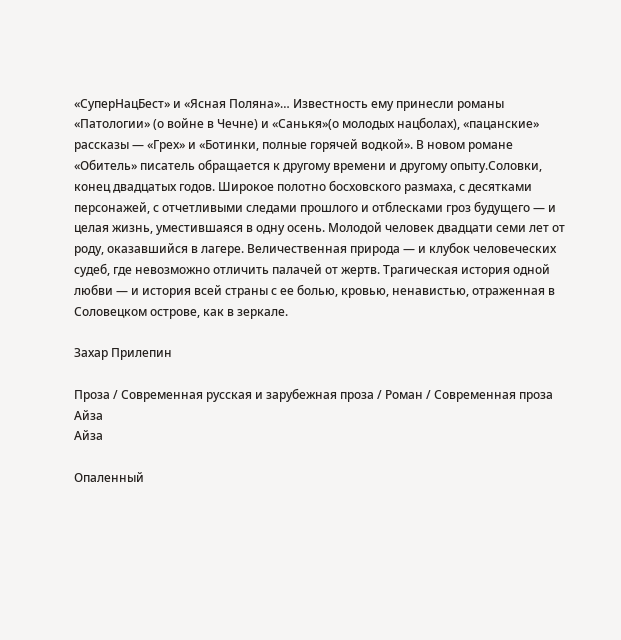«СуперНацБест» и «Ясная Поляна»… Известность ему принесли романы «Патологии» (о войне в Чечне) и «Санькя»(о молодых нацболах), «пацанские» рассказы — «Грех» и «Ботинки, полные горячей водкой». В новом романе «Обитель» писатель обращается к другому времени и другому опыту.Соловки, конец двадцатых годов. Широкое полотно босховского размаха, с десятками персонажей, с отчетливыми следами прошлого и отблесками гроз будущего — и целая жизнь, уместившаяся в одну осень. Молодой человек двадцати семи лет от роду, оказавшийся в лагере. Величественная природа — и клубок человеческих судеб, где невозможно отличить палачей от жертв. Трагическая история одной любви — и история всей страны с ее болью, кровью, ненавистью, отраженная в Соловецком острове, как в зеркале.

Захар Прилепин

Проза / Современная русская и зарубежная проза / Роман / Современная проза
Айза
Айза

Опаленный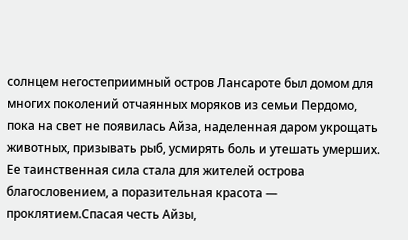солнцем негостеприимный остров Лансароте был домом для многих поколений отчаянных моряков из семьи Пердомо, пока на свет не появилась Айза, наделенная даром укрощать животных, призывать рыб, усмирять боль и утешать умерших. Ее таинственная сила стала для жителей острова благословением, а поразительная красота — проклятием.Спасая честь Айзы,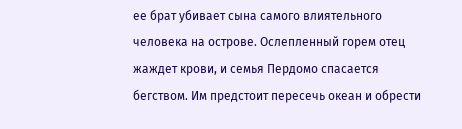ее брат убивает сына самого влиятельного человека на острове. Ослепленный горем отец жаждет крови, и семья Пердомо спасается бегством. Им предстоит пересечь океан и обрести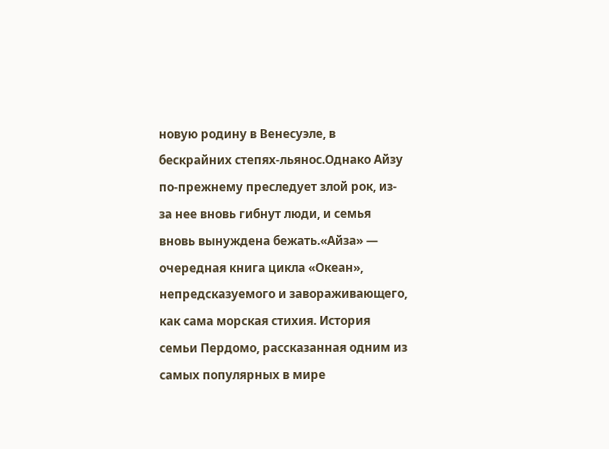новую родину в Венесуэле, в бескрайних степях-льянос.Однако Айзу по-прежнему преследует злой рок, из-за нее вновь гибнут люди, и семья вновь вынуждена бежать.«Айза» — очередная книга цикла «Океан», непредсказуемого и завораживающего, как сама морская стихия. История семьи Пердомо, рассказанная одним из самых популярных в мире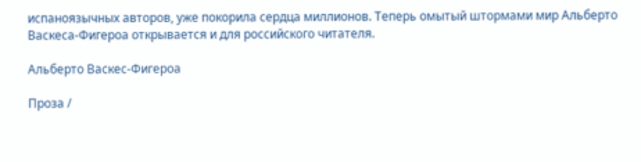испаноязычных авторов, уже покорила сердца миллионов. Теперь омытый штормами мир Альберто Васкеса-Фигероа открывается и для российского читателя.

Альберто Васкес-Фигероа

Проза /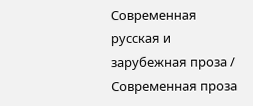Современная русская и зарубежная проза / Современная проза